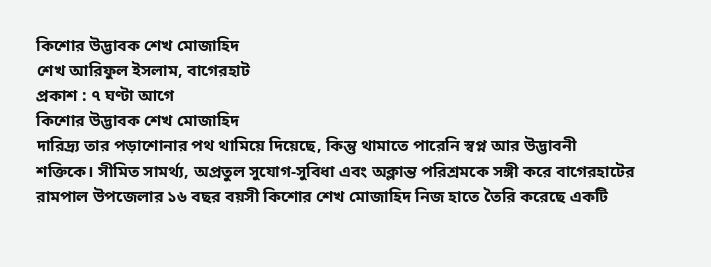কিশোর উদ্ভাবক শেখ মোজাহিদ
শেখ আরিফুল ইসলাম, বাগেরহাট
প্রকাশ : ৭ ঘণ্টা আগে
কিশোর উদ্ভাবক শেখ মোজাহিদ
দারিদ্র্য তার পড়াশোনার পথ থামিয়ে দিয়েছে, কিন্তু থামাতে পারেনি স্বপ্ন আর উদ্ভাবনী শক্তিকে। সীমিত সামর্থ্য, অপ্রতুল সুযোগ-সুবিধা এবং অক্লান্ত পরিশ্রমকে সঙ্গী করে বাগেরহাটের রামপাল উপজেলার ১৬ বছর বয়সী কিশোর শেখ মোজাহিদ নিজ হাতে তৈরি করেছে একটি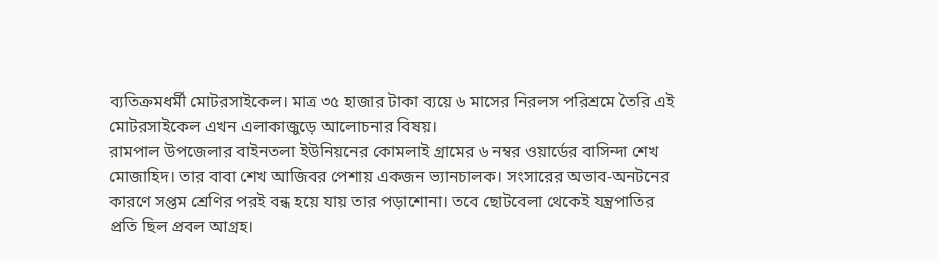ব্যতিক্রমধর্মী মোটরসাইকেল। মাত্র ৩৫ হাজার টাকা ব্যয়ে ৬ মাসের নিরলস পরিশ্রমে তৈরি এই মোটরসাইকেল এখন এলাকাজুড়ে আলোচনার বিষয়।
রামপাল উপজেলার বাইনতলা ইউনিয়নের কোমলাই গ্রামের ৬ নম্বর ওয়ার্ডের বাসিন্দা শেখ মোজাহিদ। তার বাবা শেখ আজিবর পেশায় একজন ভ্যানচালক। সংসারের অভাব-অনটনের কারণে সপ্তম শ্রেণির পরই বন্ধ হয়ে যায় তার পড়াশোনা। তবে ছোটবেলা থেকেই যন্ত্রপাতির প্রতি ছিল প্রবল আগ্রহ।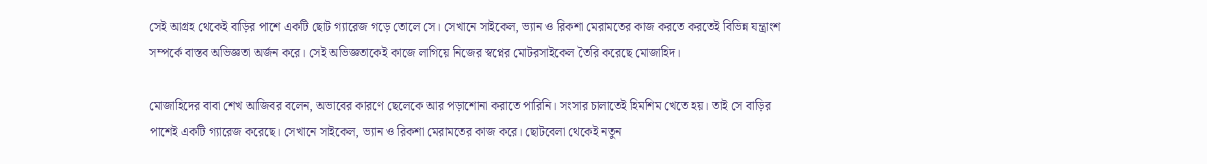সেই আগ্রহ থেকেই বাড়ির পাশে একটি ছোট গ্যারেজ গড়ে তোলে সে। সেখানে সাইকেল, ভ্যান ও রিকশা মেরামতের কাজ করতে করতেই বিভিন্ন যন্ত্রাংশ সম্পর্কে বাস্তব অভিজ্ঞতা অর্জন করে। সেই অভিজ্ঞতাকেই কাজে লাগিয়ে নিজের স্বপ্নের মোটরসাইকেল তৈরি করেছে মোজাহিদ।

মোজাহিদের বাবা শেখ আজিবর বলেন, অভাবের কারণে ছেলেকে আর পড়াশোনা করাতে পারিনি। সংসার চালাতেই হিমশিম খেতে হয়। তাই সে বাড়ির পাশেই একটি গ্যারেজ করেছে। সেখানে সাইকেল, ভ্যান ও রিকশা মেরামতের কাজ করে। ছোটবেলা থেকেই নতুন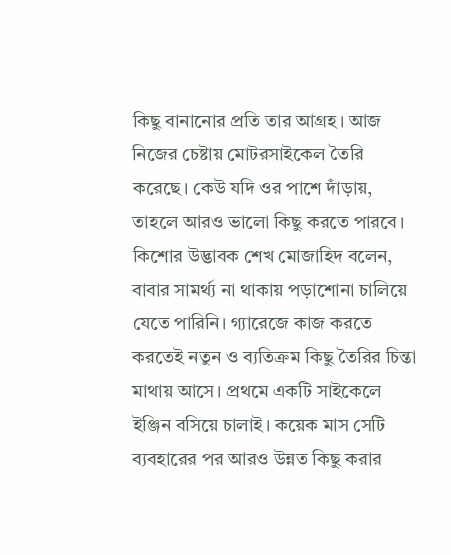কিছু বানানোর প্রতি তার আগ্রহ। আজ নিজের চেষ্টায় মোটরসাইকেল তৈরি করেছে। কেউ যদি ওর পাশে দাঁড়ায়, তাহলে আরও ভালো কিছু করতে পারবে। কিশোর উদ্ভাবক শেখ মোজাহিদ বলেন, বাবার সামর্থ্য না থাকায় পড়াশোনা চালিয়ে যেতে পারিনি। গ্যারেজে কাজ করতে করতেই নতুন ও ব্যতিক্রম কিছু তৈরির চিন্তা মাথায় আসে। প্রথমে একটি সাইকেলে ইঞ্জিন বসিয়ে চালাই। কয়েক মাস সেটি ব্যবহারের পর আরও উন্নত কিছু করার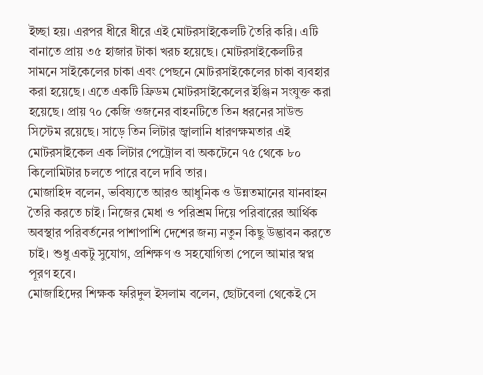ইচ্ছা হয়। এরপর ধীরে ধীরে এই মোটরসাইকেলটি তৈরি করি। এটি বানাতে প্রায় ৩৫ হাজার টাকা খরচ হয়েছে। মোটরসাইকেলটির সামনে সাইকেলের চাকা এবং পেছনে মোটরসাইকেলের চাকা ব্যবহার করা হয়েছে। এতে একটি ফ্রিডম মোটরসাইকেলের ইঞ্জিন সংযুক্ত করা হয়েছে। প্রায় ৭০ কেজি ওজনের বাহনটিতে তিন ধরনের সাউন্ড সিস্টেম রয়েছে। সাড়ে তিন লিটার জ্বালানি ধারণক্ষমতার এই মোটরসাইকেল এক লিটার পেট্রোল বা অকটেনে ৭৫ থেকে ৮০ কিলোমিটার চলতে পারে বলে দাবি তার।
মোজাহিদ বলেন, ভবিষ্যতে আরও আধুনিক ও উন্নতমানের যানবাহন তৈরি করতে চাই। নিজের মেধা ও পরিশ্রম দিয়ে পরিবারের আর্থিক অবস্থার পরিবর্তনের পাশাপাশি দেশের জন্য নতুন কিছু উদ্ভাবন করতে চাই। শুধু একটু সুযোগ, প্রশিক্ষণ ও সহযোগিতা পেলে আমার স্বপ্ন পূরণ হবে।
মোজাহিদের শিক্ষক ফরিদুল ইসলাম বলেন, ছোটবেলা থেকেই সে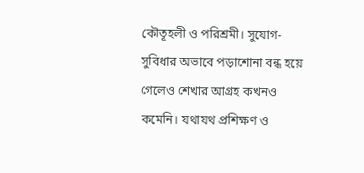কৌতূহলী ও পরিশ্রমী। সুযোগ-সুবিধার অভাবে পড়াশোনা বন্ধ হয়ে গেলেও শেখার আগ্রহ কখনও কমেনি। যথাযথ প্রশিক্ষণ ও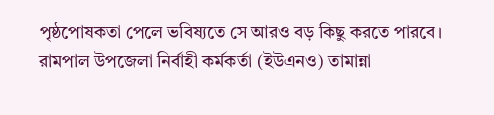পৃষ্ঠপোষকতা পেলে ভবিষ্যতে সে আরও বড় কিছু করতে পারবে।
রামপাল উপজেলা নির্বাহী কর্মকর্তা (ইউএনও) তামান্না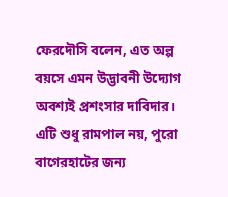ফেরদৌসি বলেন, এত অল্প বয়সে এমন উদ্ভাবনী উদ্যোগ অবশ্যই প্রশংসার দাবিদার। এটি শুধু রামপাল নয়, পুরো বাগেরহাটের জন্য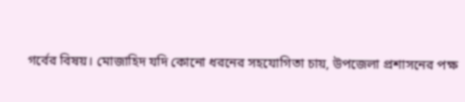গর্বের বিষয়। মোজাহিদ যদি কোনো ধরনের সহযোগিতা চায়, উপজেলা প্রশাসনের পক্ষ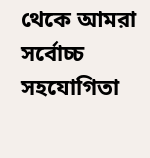থেকে আমরা সর্বোচ্চ সহযোগিতা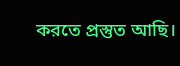করতে প্রস্তুত আছি।